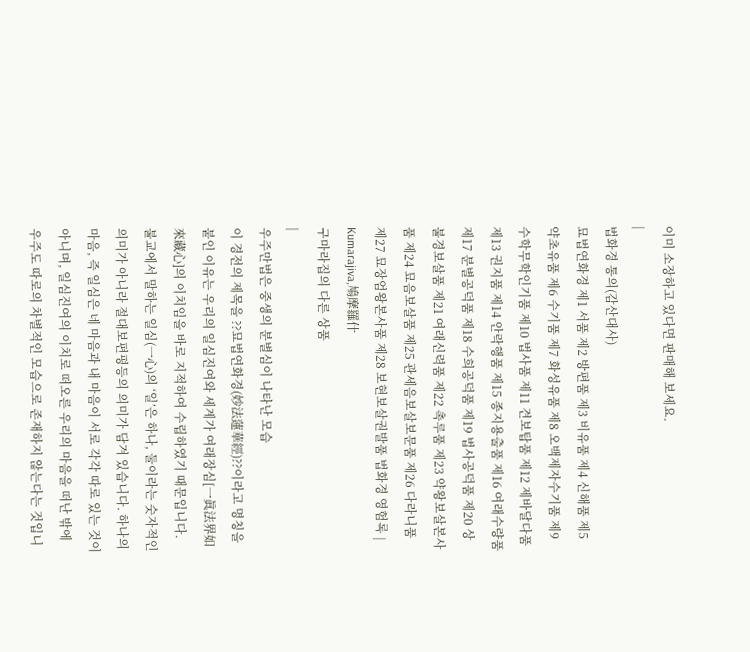이미 소장하고 있다면 판매해 보세요.
|
법화경 통의(감산대사)
묘법연화경 제1 서품 제2 방편품 제3 비유품 제4 신해품 제5 약초유품 제6 수기품 제7 화성유품 제8 오백제자수기품 제9 수학무학인기품 제10 법사품 제11 견보탑품 제12 제바달다품 제13 권지품 제14 안락행품 제15 종지용출품 제16 여래수량품 제17 분별공덕품 제18 수희공덕품 제19 법사공덕품 제20 상불경보살품 제21 여래신력품 제22 촉루품 제23 약왕보살본사품 제24 묘음보살품 제25 관세음보살보문품 제26 다라니품 제27 묘장엄왕본사품 제28 보현보살권발품 법화경 영험록 |
Kumarajiva,鳩摩羅什
구마라집의 다른 상품
|
우주만법은 중생의 분별심이 나타난 모습
이 경전의 제목을 ??묘법연화경(妙法蓮華經)??이라고 명칭을 붙인 이유는 우리의 일심진여와 세계가 여래장심[一眞法界如來藏心]의 이치임을 바로 지적하여 수립하였기 때문입니다. 불교에서 말하는 일심(一心)의 ‘일’은 하나, 둘이라는 숫자적인 의미가 아니라 절대보편평등의 의미가 담겨 있습니다. 하나의 마음, 즉 일심은 네 마음과 내 마음이 서로 각각 따로 있는 것이 아니며, 일심진여의 이치로 떠오른 우리의 마음을 떠난 밖에 우주도 따로의 차별적인 모습으로 존재하지 않는다는 것입니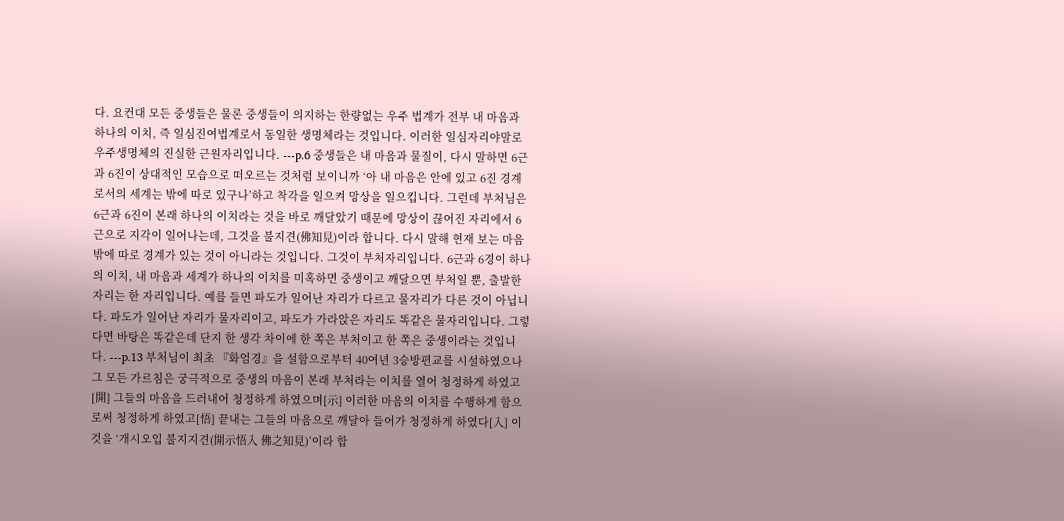다. 요컨대 모든 중생들은 물론 중생들이 의지하는 한량없는 우주 법계가 전부 내 마음과 하나의 이치, 즉 일심진여법계로서 동일한 생명체라는 것입니다. 이러한 일심자리야말로 우주생명체의 진실한 근원자리입니다. ---p.6 중생들은 내 마음과 물질이, 다시 말하면 6근과 6진이 상대적인 모습으로 떠오르는 것처럼 보이니까 ‘아 내 마음은 안에 있고 6진 경계로서의 세계는 밖에 따로 있구나’하고 착각을 일으켜 망상을 일으킵니다. 그런데 부처님은 6근과 6진이 본래 하나의 이치라는 것을 바로 깨달았기 때문에 망상이 끊어진 자리에서 6근으로 지각이 일어나는데, 그것을 불지견(佛知見)이라 합니다. 다시 말해 현재 보는 마음 밖에 따로 경계가 있는 것이 아니라는 것입니다. 그것이 부처자리입니다. 6근과 6경이 하나의 이치, 내 마음과 세계가 하나의 이치를 미혹하면 중생이고 깨달으면 부처일 뿐, 출발한 자리는 한 자리입니다. 예를 들면 파도가 일어난 자리가 다르고 물자리가 다른 것이 아닙니다. 파도가 일어난 자리가 물자리이고, 파도가 가라앉은 자리도 똑같은 물자리입니다. 그렇다면 바탕은 똑같은데 단지 한 생각 차이에 한 쪽은 부처이고 한 쪽은 중생이라는 것입니다. ---p.13 부처님이 최초 『화엄경』을 설함으로부터 40여년 3승방편교를 시설하였으나 그 모든 가르침은 궁극적으로 중생의 마음이 본래 부처라는 이치를 열어 청정하게 하였고[開] 그들의 마음을 드러내어 청정하게 하였으며[示] 이러한 마음의 이치를 수행하게 함으로써 청정하게 하였고[悟] 끝내는 그들의 마음으로 깨달아 들어가 청정하게 하였다[入] 이것을 ‘개시오입 불지지견(開示悟入 佛之知見)’이라 합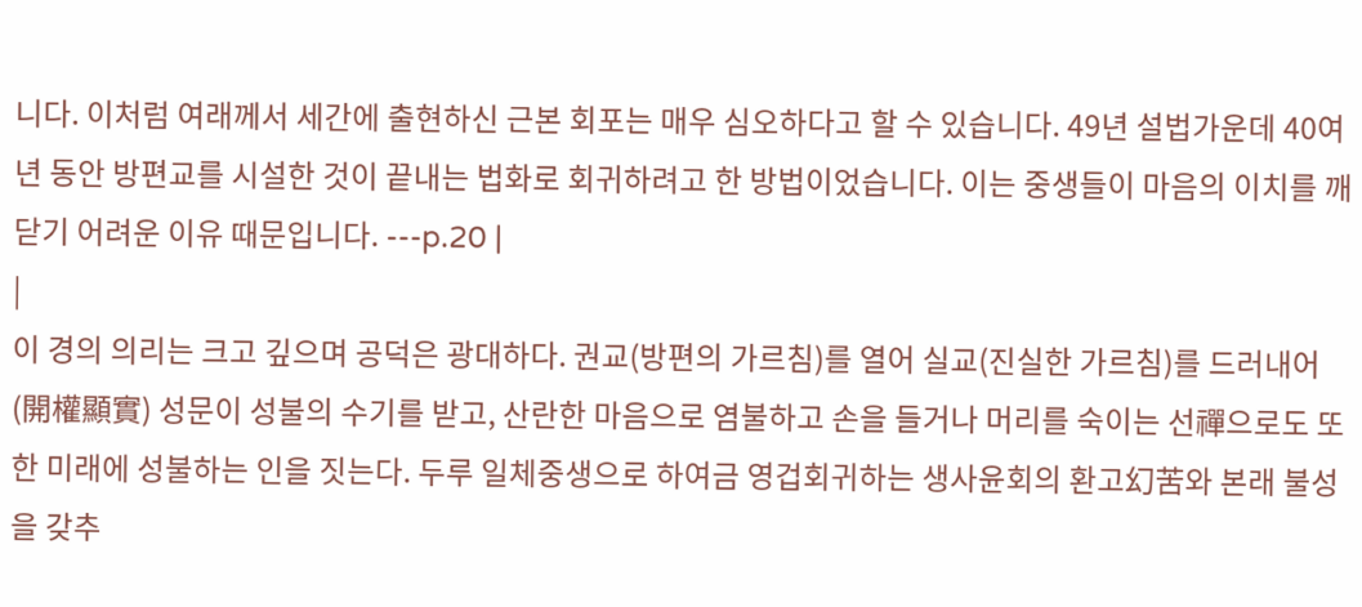니다. 이처럼 여래께서 세간에 출현하신 근본 회포는 매우 심오하다고 할 수 있습니다. 49년 설법가운데 40여 년 동안 방편교를 시설한 것이 끝내는 법화로 회귀하려고 한 방법이었습니다. 이는 중생들이 마음의 이치를 깨닫기 어려운 이유 때문입니다. ---p.20 |
|
이 경의 의리는 크고 깊으며 공덕은 광대하다. 권교(방편의 가르침)를 열어 실교(진실한 가르침)를 드러내어(開權顯實) 성문이 성불의 수기를 받고, 산란한 마음으로 염불하고 손을 들거나 머리를 숙이는 선禪으로도 또한 미래에 성불하는 인을 짓는다. 두루 일체중생으로 하여금 영겁회귀하는 생사윤회의 환고幻苦와 본래 불성을 갖추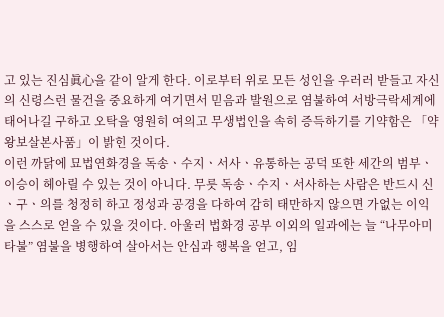고 있는 진심眞心을 같이 알게 한다. 이로부터 위로 모든 성인을 우러러 받들고 자신의 신령스런 물건을 중요하게 여기면서 믿음과 발원으로 염불하여 서방극락세계에 태어나길 구하고 오탁을 영원히 여의고 무생법인을 속히 증득하기를 기약함은 「약왕보살본사품」이 밝힌 것이다.
이런 까닭에 묘법연화경을 독송ㆍ수지ㆍ서사ㆍ유통하는 공덕 또한 세간의 범부ㆍ이승이 헤아릴 수 있는 것이 아니다. 무릇 독송ㆍ수지ㆍ서사하는 사람은 반드시 신ㆍ구ㆍ의를 청정히 하고 정성과 공경을 다하여 감히 태만하지 않으면 가없는 이익을 스스로 얻을 수 있을 것이다. 아울러 법화경 공부 이외의 일과에는 늘 “나무아미타불” 염불을 병행하여 살아서는 안심과 행복을 얻고, 임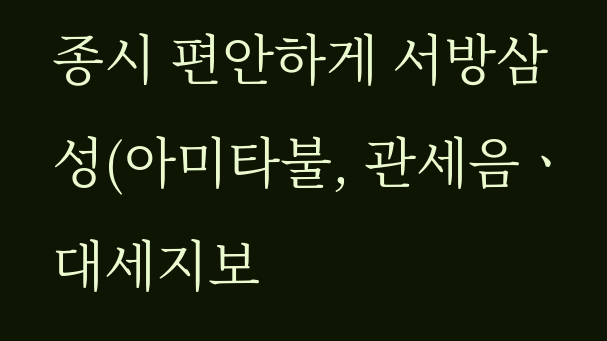종시 편안하게 서방삼성(아미타불, 관세음ㆍ대세지보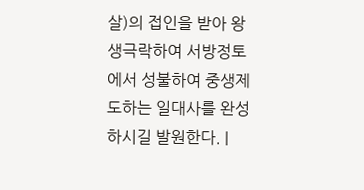살)의 접인을 받아 왕생극락하여 서방정토에서 성불하여 중생제도하는 일대사를 완성하시길 발원한다. |